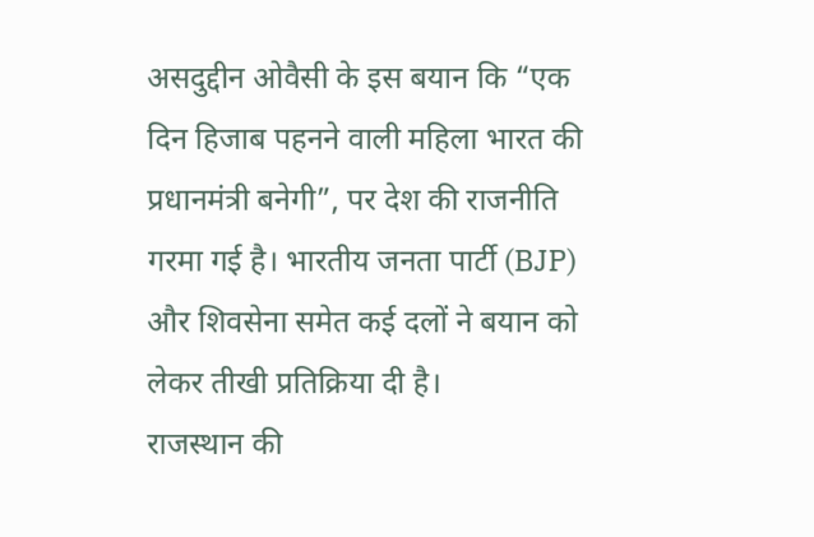असदुद्दीन ओवैसी के इस बयान कि “एक दिन हिजाब पहनने वाली महिला भारत की प्रधानमंत्री बनेगी”, पर देश की राजनीति गरमा गई है। भारतीय जनता पार्टी (BJP) और शिवसेना समेत कई दलों ने बयान को लेकर तीखी प्रतिक्रिया दी है।
राजस्थान की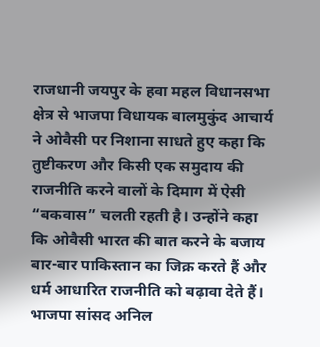राजधानी जयपुर के हवा महल विधानसभा क्षेत्र से भाजपा विधायक बालमुकुंद आचार्य ने ओवैसी पर निशाना साधते हुए कहा कि तुष्टीकरण और किसी एक समुदाय की राजनीति करने वालों के दिमाग में ऐसी “बकवास” चलती रहती है। उन्होंने कहा कि ओवैसी भारत की बात करने के बजाय बार-बार पाकिस्तान का जिक्र करते हैं और धर्म आधारित राजनीति को बढ़ावा देते हैं।
भाजपा सांसद अनिल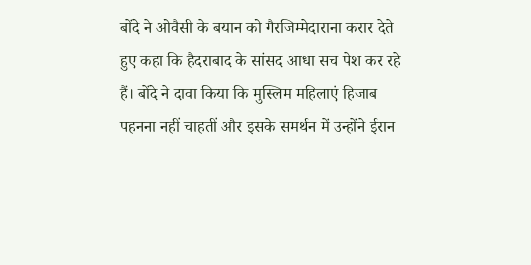बोंदे ने ओवैसी के बयान को गैरजिम्मेदाराना करार देते हुए कहा कि हैदराबाद के सांसद आधा सच पेश कर रहे हैं। बोंदे ने दावा किया कि मुस्लिम महिलाएं हिजाब पहनना नहीं चाहतीं और इसके समर्थन में उन्होंने ईरान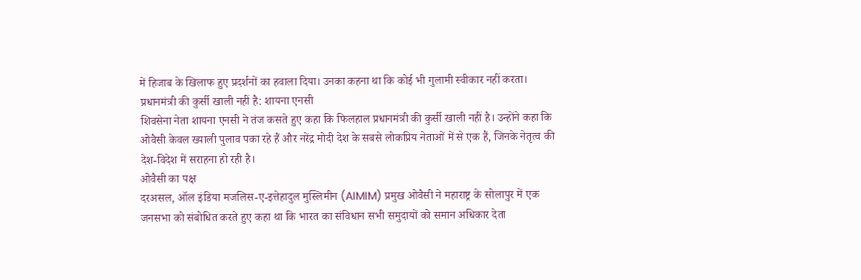में हिजाब के खिलाफ हुए प्रदर्शनों का हवाला दिया। उनका कहना था कि कोई भी गुलामी स्वीकार नहीं करता।
प्रधानमंत्री की कुर्सी खाली नहीं है: शायना एनसी
शिवसेना नेता शायना एनसी ने तंज कसते हुए कहा कि फिलहाल प्रधानमंत्री की कुर्सी खाली नहीं है। उन्होंने कहा कि ओवैसी केवल ख्याली पुलाव पका रहे हैं और नरेंद्र मोदी देश के सबसे लोकप्रिय नेताओं में से एक हैं, जिनके नेतृत्व की देश-विदेश में सराहना हो रही है।
ओवैसी का पक्ष
दरअसल, ऑल इंडिया मजलिस-ए-इत्तेहादुल मुस्लिमीन (AIMIM) प्रमुख ओवैसी ने महाराष्ट्र के सोलापुर में एक जनसभा को संबोधित करते हुए कहा था कि भारत का संविधान सभी समुदायों को समान अधिकार देता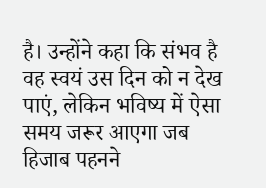है। उन्होंने कहा कि संभव है वह स्वयं उस दिन को न देख पाएं, लेकिन भविष्य में ऐसा समय जरूर आएगा जब हिजाब पहनने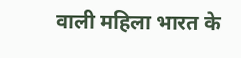वाली महिला भारत के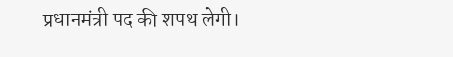प्रधानमंत्री पद की शपथ लेगी।